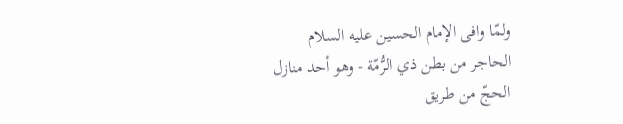ولمّا وافى الإمام الحسين عليه السلام
الحاجر من بطن ذي الرُّمّة - وهو أحد منازل الحجّ من طريق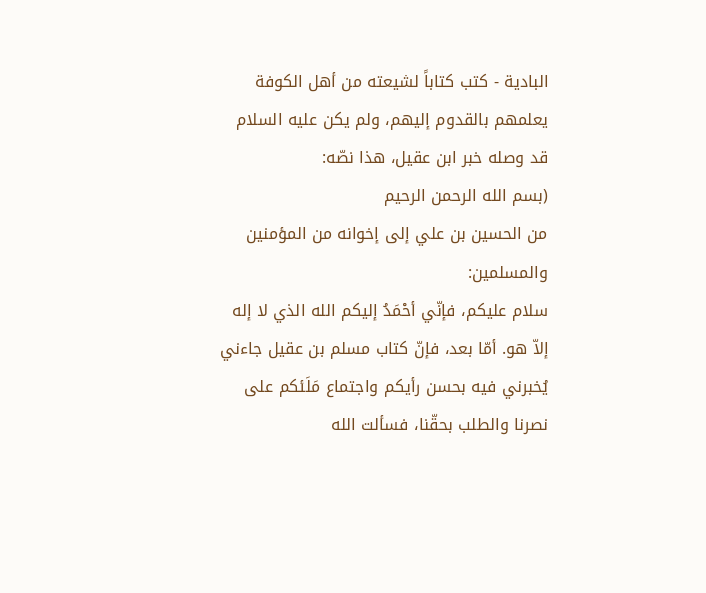البادية - كتب كتاباً لشيعته من أهل الكوفة يعلمهم بالقدوم إليهم، ولم يكن عليه السلام
قد وصله خبر ابن عقيل، هذا نصّه:
(بسم الله الرحمن الرحيم
من الحسين بن علي إلى إخوانه من المؤمنين والمسلمين:
سلام عليكم، فإنّي أحْمَدُ إليكم الله الذي لا إله إلاّ هو. أمّا بعد، فإنّ كتاب مسلم بن عقيل جاءني يُخبرني فيه بحسن رأيكم واجتماع مَلَئكم على نصرنا والطلب بحقّنا، فسألت الله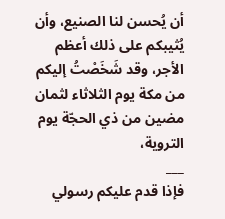أن يُحسن لنا الصنيع، وأن يُثيبكم على ذلك أعظم الأجر، وقد شَخَصْتُ إليكم من مكة يوم الثلاثاء لثمان مضين من ذي الحجّة يوم التروية،
___
فإذا قدم عليكم رسولي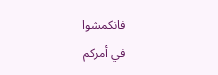فانكمشوا
في أمركم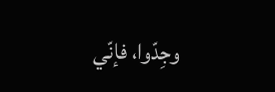وجِدّوا، فإنّي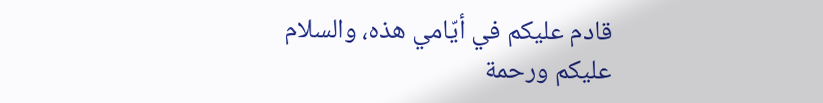قادم عليكم في أيّامي هذه، والسلام عليكم ورحمة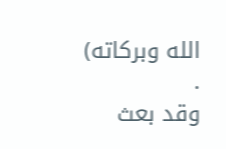الله وبركاته)
.
وقد بعث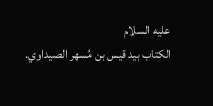عليه السلام
الكتاب بيد قيس بن مُسهر الصيداوي.